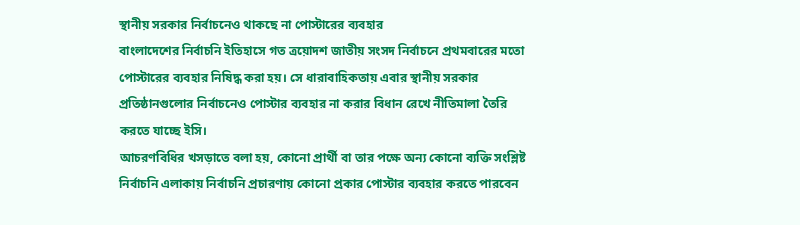স্থানীয় সরকার নির্বাচনেও থাকছে না পোস্টারের ব্যবহার
বাংলাদেশের নির্বাচনি ইতিহাসে গত ত্রয়োদশ জাতীয় সংসদ নির্বাচনে প্রথমবারের মতো পোস্টারের ব্যবহার নিষিদ্ধ করা হয়। সে ধারাবাহিকতায় এবার স্থানীয় সরকার প্রতিষ্ঠানগুলোর নির্বাচনেও পোস্টার ব্যবহার না করার বিধান রেখে নীতিমালা তৈরি করতে যাচ্ছে ইসি।
আচরণবিধির খসড়াতে বলা হয়, কোনো প্রার্থী বা তার পক্ষে অন্য কোনো ব্যক্তি সংশ্লিষ্ট নির্বাচনি এলাকায় নির্বাচনি প্রচারণায় কোনো প্রকার পোস্টার ব্যবহার করতে পারবেন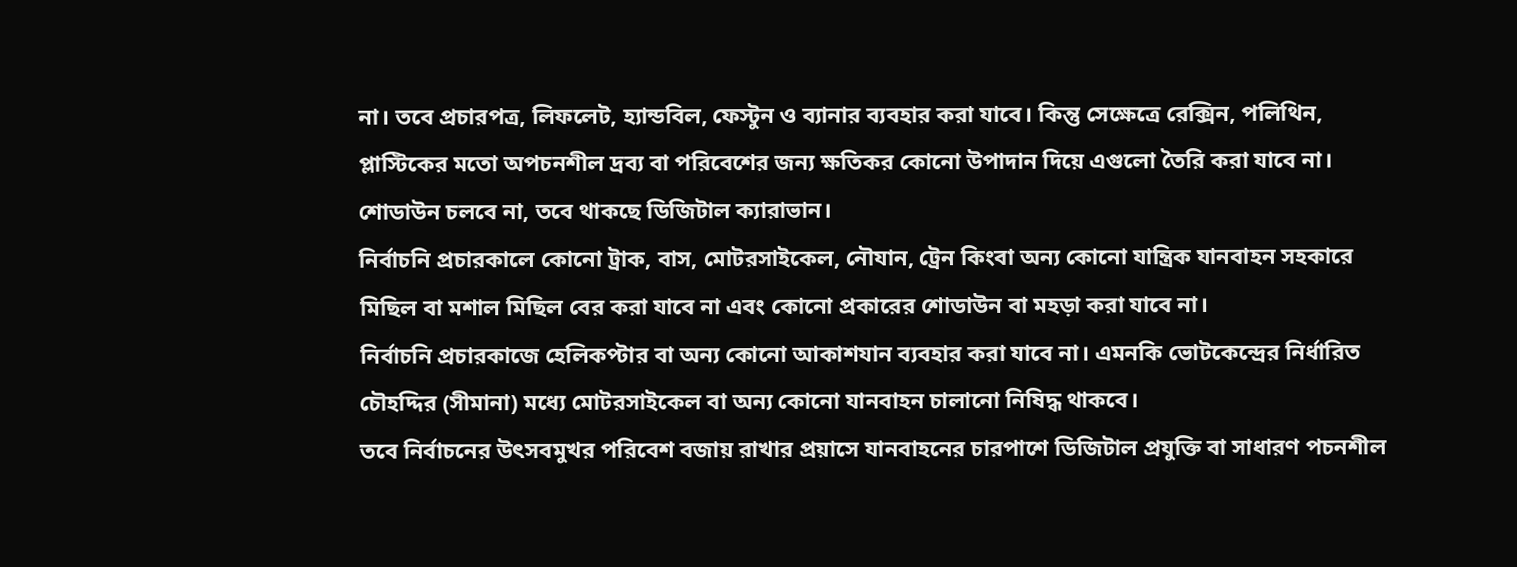না। তবে প্রচারপত্র, লিফলেট, হ্যান্ডবিল, ফেস্টুন ও ব্যানার ব্যবহার করা যাবে। কিন্তু সেক্ষেত্রে রেক্সিন, পলিথিন, প্লাস্টিকের মতো অপচনশীল দ্রব্য বা পরিবেশের জন্য ক্ষতিকর কোনো উপাদান দিয়ে এগুলো তৈরি করা যাবে না। শোডাউন চলবে না, তবে থাকছে ডিজিটাল ক্যারাভান।
নির্বাচনি প্রচারকালে কোনো ট্রাক, বাস, মোটরসাইকেল, নৌযান, ট্রেন কিংবা অন্য কোনো যান্ত্রিক যানবাহন সহকারে মিছিল বা মশাল মিছিল বের করা যাবে না এবং কোনো প্রকারের শোডাউন বা মহড়া করা যাবে না।
নির্বাচনি প্রচারকাজে হেলিকপ্টার বা অন্য কোনো আকাশযান ব্যবহার করা যাবে না। এমনকি ভোটকেন্দ্রের নির্ধারিত চৌহদ্দির (সীমানা) মধ্যে মোটরসাইকেল বা অন্য কোনো যানবাহন চালানো নিষিদ্ধ থাকবে।
তবে নির্বাচনের উৎসবমুখর পরিবেশ বজায় রাখার প্রয়াসে যানবাহনের চারপাশে ডিজিটাল প্রযুক্তি বা সাধারণ পচনশীল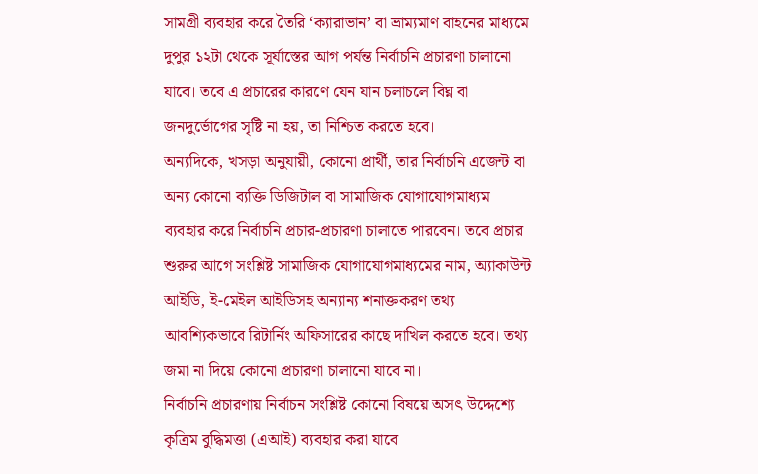সামগ্রী ব্যবহার করে তৈরি ‘ক্যারাভান’ বা ভ্রাম্যমাণ বাহনের মাধ্যমে দুপুর ১২টা থেকে সূর্যাস্তের আগ পর্যন্ত নির্বাচনি প্রচারণা চালানো যাবে। তবে এ প্রচারের কারণে যেন যান চলাচলে বিঘ্ন বা জনদুর্ভোগের সৃষ্টি না হয়, তা নিশ্চিত করতে হবে।
অন্যদিকে, খসড়া অনুযায়ী, কোনো প্রার্থী, তার নির্বাচনি এজেন্ট বা অন্য কোনো ব্যক্তি ডিজিটাল বা সামাজিক যোগাযোগমাধ্যম ব্যবহার করে নির্বাচনি প্রচার-প্রচারণা চালাতে পারবেন। তবে প্রচার শুরুর আগে সংশ্লিষ্ট সামাজিক যোগাযোগমাধ্যমের নাম, অ্যাকাউন্ট আইডি, ই-মেইল আইডিসহ অন্যান্য শনাক্তকরণ তথ্য আবশ্যিকভাবে রিটার্নিং অফিসারের কাছে দাখিল করতে হবে। তথ্য জমা না দিয়ে কোনো প্রচারণা চালানো যাবে না।
নির্বাচনি প্রচারণায় নির্বাচন সংশ্লিষ্ট কোনো বিষয়ে অসৎ উদ্দেশ্যে কৃত্রিম বুদ্ধিমত্তা (এআই) ব্যবহার করা যাবে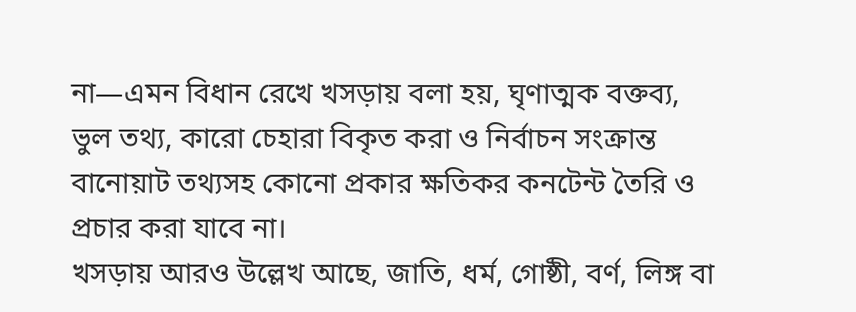না—এমন বিধান রেখে খসড়ায় বলা হয়, ঘৃণাত্মক বক্তব্য, ভুল তথ্য, কারো চেহারা বিকৃত করা ও নির্বাচন সংক্রান্ত বানোয়াট তথ্যসহ কোনো প্রকার ক্ষতিকর কনটেন্ট তৈরি ও প্রচার করা যাবে না।
খসড়ায় আরও উল্লেখ আছে, জাতি, ধর্ম, গোষ্ঠী, বর্ণ, লিঙ্গ বা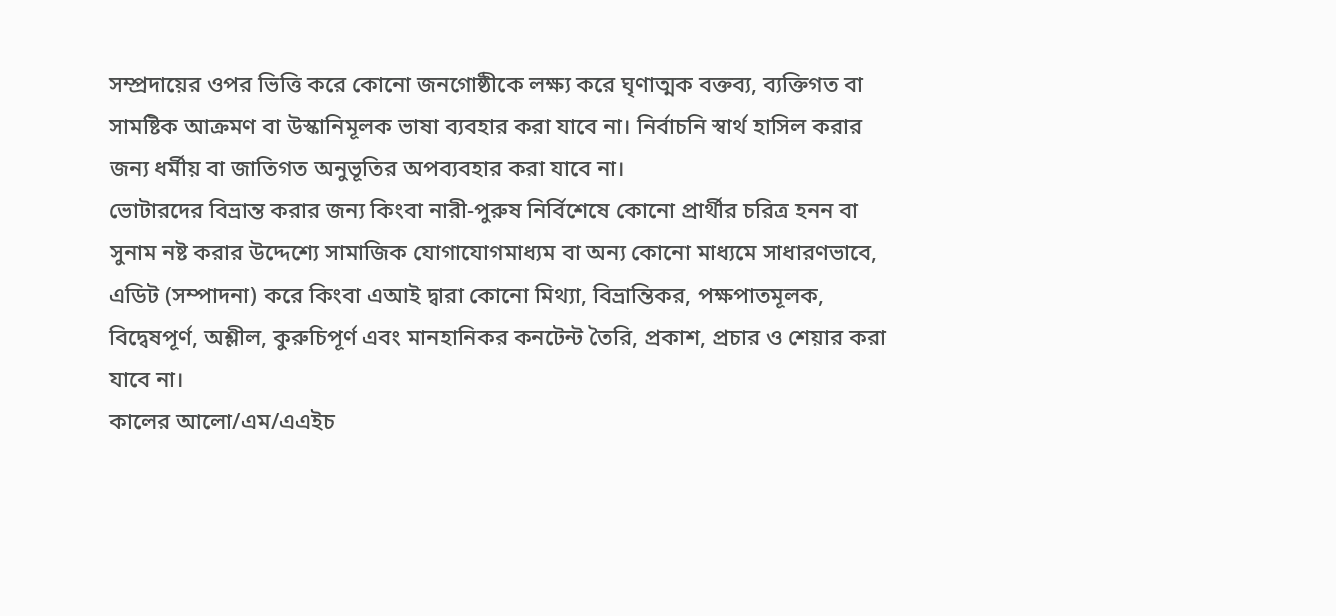সম্প্রদায়ের ওপর ভিত্তি করে কোনো জনগোষ্ঠীকে লক্ষ্য করে ঘৃণাত্মক বক্তব্য, ব্যক্তিগত বা সামষ্টিক আক্রমণ বা উস্কানিমূলক ভাষা ব্যবহার করা যাবে না। নির্বাচনি স্বার্থ হাসিল করার জন্য ধর্মীয় বা জাতিগত অনুভূতির অপব্যবহার করা যাবে না।
ভোটারদের বিভ্রান্ত করার জন্য কিংবা নারী-পুরুষ নির্বিশেষে কোনো প্রার্থীর চরিত্র হনন বা সুনাম নষ্ট করার উদ্দেশ্যে সামাজিক যোগাযোগমাধ্যম বা অন্য কোনো মাধ্যমে সাধারণভাবে, এডিট (সম্পাদনা) করে কিংবা এআই দ্বারা কোনো মিথ্যা, বিভ্রান্তিকর, পক্ষপাতমূলক, বিদ্বেষপূর্ণ, অশ্লীল, কুরুচিপূর্ণ এবং মানহানিকর কনটেন্ট তৈরি, প্রকাশ, প্রচার ও শেয়ার করা যাবে না।
কালের আলো/এম/এএইচ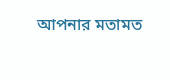আপনার মতামত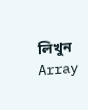লিখুন
Array